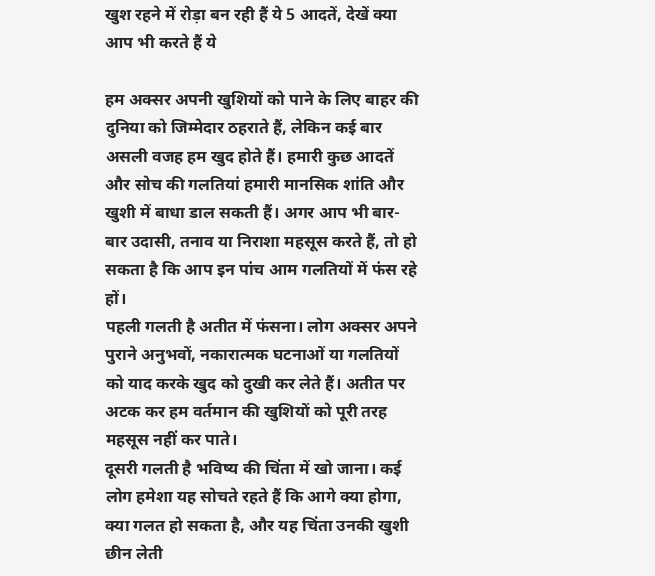खुश रहने में रोड़ा बन रही हैं ये 5 आदतें, देखें क्या आप भी करते हैं ये

हम अक्सर अपनी खुशियों को पाने के लिए बाहर की दुनिया को जिम्मेदार ठहराते हैं, लेकिन कई बार असली वजह हम खुद होते हैं। हमारी कुछ आदतें और सोच की गलतियां हमारी मानसिक शांति और खुशी में बाधा डाल सकती हैं। अगर आप भी बार-बार उदासी, तनाव या निराशा महसूस करते हैं, तो हो सकता है कि आप इन पांच आम गलतियों में फंस रहे हों।
पहली गलती है अतीत में फंसना। लोग अक्सर अपने पुराने अनुभवों, नकारात्मक घटनाओं या गलतियों को याद करके खुद को दुखी कर लेते हैं। अतीत पर अटक कर हम वर्तमान की खुशियों को पूरी तरह महसूस नहीं कर पाते।
दूसरी गलती है भविष्य की चिंता में खो जाना। कई लोग हमेशा यह सोचते रहते हैं कि आगे क्या होगा, क्या गलत हो सकता है, और यह चिंता उनकी खुशी छीन लेती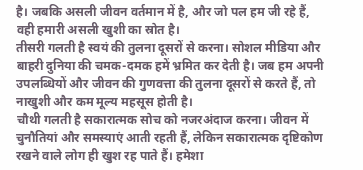है। जबकि असली जीवन वर्तमान में है, और जो पल हम जी रहे हैं, वही हमारी असली खुशी का स्रोत है।
तीसरी गलती है स्वयं की तुलना दूसरों से करना। सोशल मीडिया और बाहरी दुनिया की चमक-दमक हमें भ्रमित कर देती है। जब हम अपनी उपलब्धियों और जीवन की गुणवत्ता की तुलना दूसरों से करते हैं, तो नाखुशी और कम मूल्य महसूस होती है।
चौथी गलती है सकारात्मक सोच को नजरअंदाज करना। जीवन में चुनौतियां और समस्याएं आती रहती हैं, लेकिन सकारात्मक दृष्टिकोण रखने वाले लोग ही खुश रह पाते हैं। हमेशा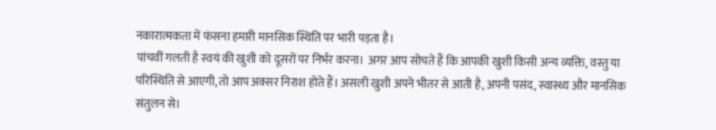नकारात्मकता में फंसना हमारी मानसिक स्थिति पर भारी पड़ता है।
पांचवीं गलती है स्वयं की खुशी को दूसरों पर निर्भर करना। अगर आप सोचते हैं कि आपकी खुशी किसी अन्य व्यक्ति, वस्तु या परिस्थिति से आएगी, तो आप अक्सर निराश होते हैं। असली खुशी अपने भीतर से आती है, अपनी पसंद, स्वास्थ्य और मानसिक संतुलन से।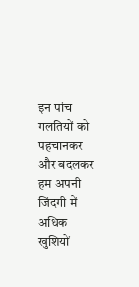इन पांच गलतियों को पहचानकर और बदलकर हम अपनी जिंदगी में अधिक खुशियों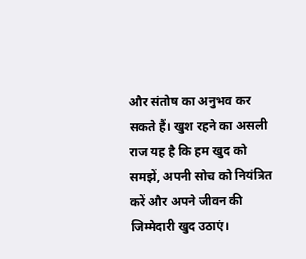और संतोष का अनुभव कर सकते हैं। खुश रहने का असली राज यह है कि हम खुद को समझें, अपनी सोच को नियंत्रित करें और अपने जीवन की जिम्मेदारी खुद उठाएं।